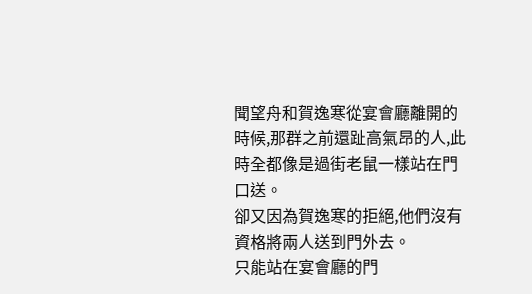聞望舟和賀逸寒從宴會廳離開的時候,那群之前還趾高氣昂的人,此時全都像是過街老鼠一樣站在門口送。
卻又因為賀逸寒的拒絕,他們沒有資格將兩人送到門外去。
只能站在宴會廳的門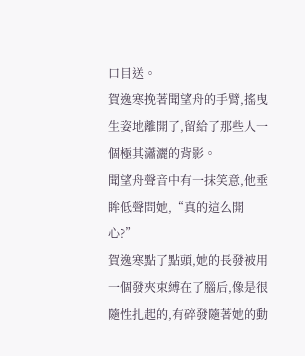口目送。
賀逸寒挽著聞望舟的手臂,搖曳生姿地離開了,留給了那些人一個極其瀟灑的背影。
聞望舟聲音中有一抹笑意,他垂眸低聲問她,“真的這么開心?”
賀逸寒點了點頭,她的長發被用一個發夾束縛在了腦后,像是很隨性扎起的,有碎發隨著她的動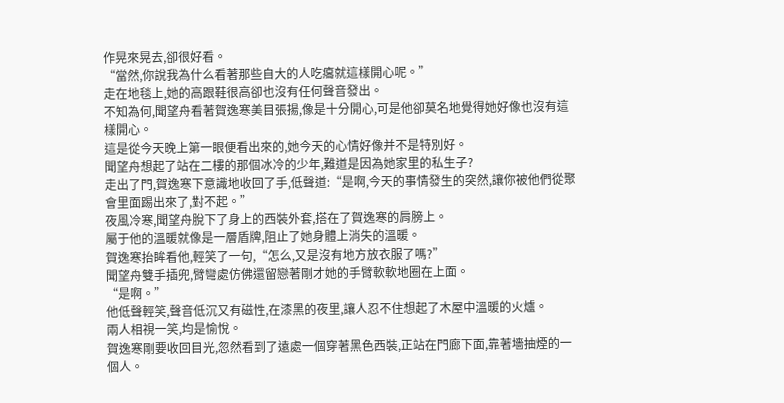作晃來晃去,卻很好看。
“當然,你說我為什么看著那些自大的人吃癟就這樣開心呢。”
走在地毯上,她的高跟鞋很高卻也沒有任何聲音發出。
不知為何,聞望舟看著賀逸寒美目張揚,像是十分開心,可是他卻莫名地覺得她好像也沒有這樣開心。
這是從今天晚上第一眼便看出來的,她今天的心情好像并不是特別好。
聞望舟想起了站在二樓的那個冰冷的少年,難道是因為她家里的私生子?
走出了門,賀逸寒下意識地收回了手,低聲道:“是啊,今天的事情發生的突然,讓你被他們從聚會里面踢出來了,對不起。”
夜風冷寒,聞望舟脫下了身上的西裝外套,搭在了賀逸寒的肩膀上。
屬于他的溫暖就像是一層盾牌,阻止了她身體上消失的溫暖。
賀逸寒抬眸看他,輕笑了一句,“怎么,又是沒有地方放衣服了嗎?”
聞望舟雙手插兜,臂彎處仿佛還留戀著剛才她的手臂軟軟地圈在上面。
“是啊。”
他低聲輕笑,聲音低沉又有磁性,在漆黑的夜里,讓人忍不住想起了木屋中溫暖的火爐。
兩人相視一笑,均是愉悅。
賀逸寒剛要收回目光,忽然看到了遠處一個穿著黑色西裝,正站在門廊下面,靠著墻抽煙的一個人。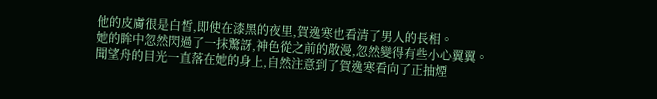他的皮膚很是白皙,即使在漆黑的夜里,賀逸寒也看清了男人的長相。
她的眸中忽然閃過了一抹驚訝,神色從之前的散漫,忽然變得有些小心翼翼。
聞望舟的目光一直落在她的身上,自然注意到了賀逸寒看向了正抽煙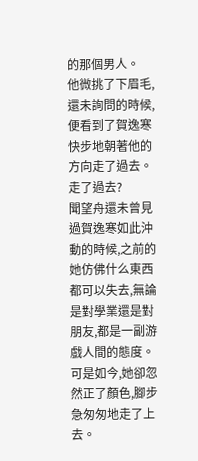的那個男人。
他微挑了下眉毛,還未詢問的時候,便看到了賀逸寒快步地朝著他的方向走了過去。
走了過去?
聞望舟還未曾見過賀逸寒如此沖動的時候,之前的她仿佛什么東西都可以失去,無論是對學業還是對朋友,都是一副游戲人間的態度。
可是如今,她卻忽然正了顏色,腳步急匆匆地走了上去。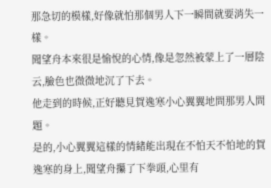那急切的模樣,好像就怕那個男人下一瞬間就要消失一樣。
聞望舟本來很是愉悅的心情,像是忽然被蒙上了一層陰云,臉色也微微地沉了下去。
他走到的時候,正好聽見賀逸寒小心翼翼地問那男人問題。
是的,小心翼翼這樣的情緒能出現在不怕天不怕地的賀逸寒的身上,聞望舟攥了下拳頭,心里有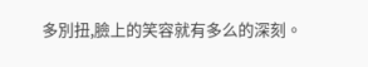多別扭,臉上的笑容就有多么的深刻。